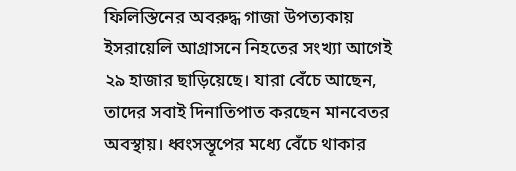ফিলিস্তিনের অবরুদ্ধ গাজা উপত্যকায় ইসরায়েলি আগ্রাসনে নিহতের সংখ্যা আগেই ২৯ হাজার ছাড়িয়েছে। যারা বেঁচে আছেন, তাদের সবাই দিনাতিপাত করছেন মানবেতর অবস্থায়। ধ্বংসস্তূপের মধ্যে বেঁচে থাকার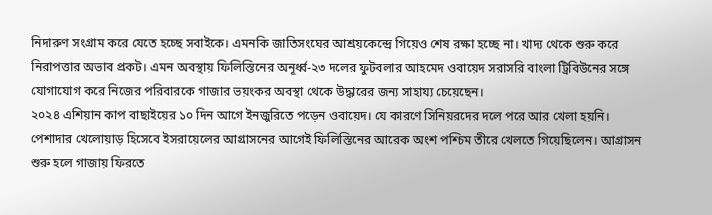নিদারুণ সংগ্রাম করে যেতে হচ্ছে সবাইকে। এমনকি জাতিসংঘের আশ্রয়কেন্দ্রে গিয়েও শেষ রক্ষা হচ্ছে না। খাদ্য থেকে শুরু করে নিরাপত্তার অভাব প্রকট। এমন অবস্থায় ফিলিস্তিনের অনূর্ধ্ব-২৩ দলের ফুটবলার আহমেদ ওবায়েদ সরাসরি বাংলা ট্রিবিউনের সঙ্গে যোগাযোগ করে নিজের পরিবারকে গাজার ভয়ংকর অবস্থা থেকে উদ্ধারের জন্য সাহায্য চেয়েছেন।
২০২৪ এশিয়ান কাপ বাছাইয়ের ১০ দিন আগে ইনজুরিতে পড়েন ওবায়েদ। যে কারণে সিনিয়রদের দলে পরে আর খেলা হয়নি। পেশাদার খেলোয়াড় হিসেবে ইসরায়েলের আগ্রাসনের আগেই ফিলিস্তিনের আরেক অংশ পশ্চিম তীরে খেলতে গিয়েছিলেন। আগ্রাসন শুরু হলে গাজায় ফিরতে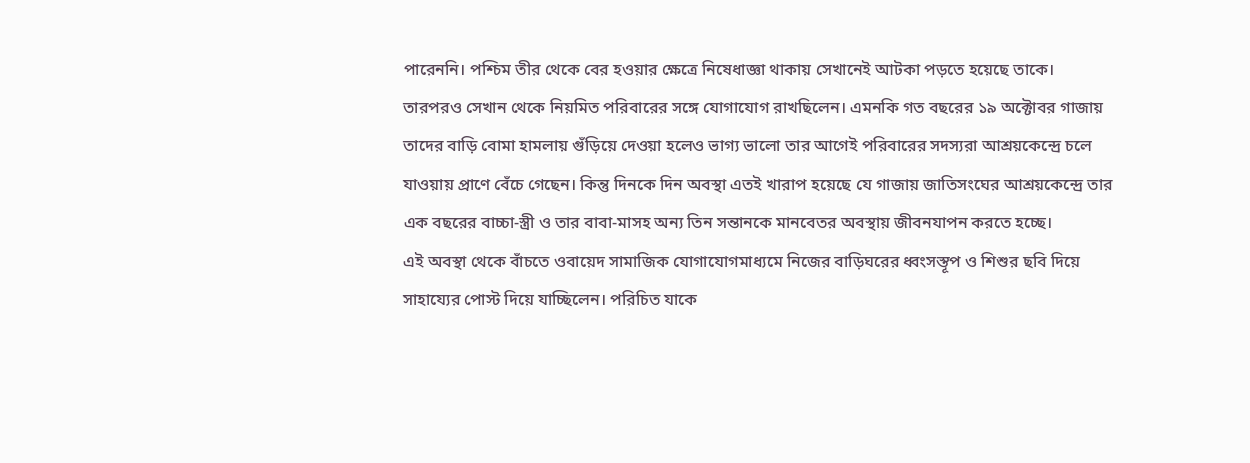পারেননি। পশ্চিম তীর থেকে বের হওয়ার ক্ষেত্রে নিষেধাজ্ঞা থাকায় সেখানেই আটকা পড়তে হয়েছে তাকে।
তারপরও সেখান থেকে নিয়মিত পরিবারের সঙ্গে যোগাযোগ রাখছিলেন। এমনকি গত বছরের ১৯ অক্টোবর গাজায় তাদের বাড়ি বোমা হামলায় গুঁড়িয়ে দেওয়া হলেও ভাগ্য ভালো তার আগেই পরিবারের সদস্যরা আশ্রয়কেন্দ্রে চলে যাওয়ায় প্রাণে বেঁচে গেছেন। কিন্তু দিনকে দিন অবস্থা এতই খারাপ হয়েছে যে গাজায় জাতিসংঘের আশ্রয়কেন্দ্রে তার এক বছরের বাচ্চা-স্ত্রী ও তার বাবা-মাসহ অন্য তিন সন্তানকে মানবেতর অবস্থায় জীবনযাপন করতে হচ্ছে।
এই অবস্থা থেকে বাঁচতে ওবায়েদ সামাজিক যোগাযোগমাধ্যমে নিজের বাড়িঘরের ধ্বংসস্তূপ ও শিশুর ছবি দিয়ে সাহায্যের পোস্ট দিয়ে যাচ্ছিলেন। পরিচিত যাকে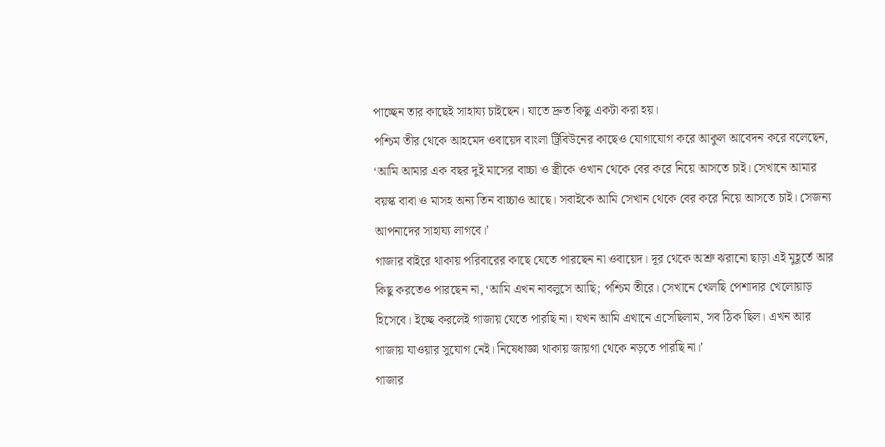পাচ্ছেন তার কাছেই সাহায্য চাইছেন। যাতে দ্রুত কিছু একটা করা হয়।
পশ্চিম তীর থেকে আহমেদ ওবায়েদ বাংলা ট্রিবিউনের কাছেও যোগাযোগ করে আকুল আবেদন করে বলেছেন, ‘আমি আমার এক বছর দুই মাসের বাচ্চা ও স্ত্রীকে ওখান থেকে বের করে নিয়ে আসতে চাই। সেখানে আমার বয়স্ক বাবা ও মাসহ অন্য তিন বাচ্চাও আছে। সবাইকে আমি সেখান থেকে বের করে নিয়ে আসতে চাই। সেজন্য আপনাদের সাহায্য লাগবে।’
গাজার বাইরে থাকায় পরিবারের কাছে যেতে পারছেন না ওবায়েদ। দূর থেকে অশ্রু ঝরানো ছাড়া এই মুহূর্তে আর কিছু করতেও পারছেন না, ‘আমি এখন নাবলুসে আছি; পশ্চিম তীরে। সেখানে খেলছি পেশাদার খেলোয়াড় হিসেবে। ইচ্ছে করলেই গাজায় যেতে পারছি না। যখন আমি এখানে এসেছিলাম, সব ঠিক ছিল। এখন আর গাজায় যাওয়ার সুযোগ নেই। নিষেধাজ্ঞা থাকায় জায়গা থেকে নড়তে পারছি না।’
গাজার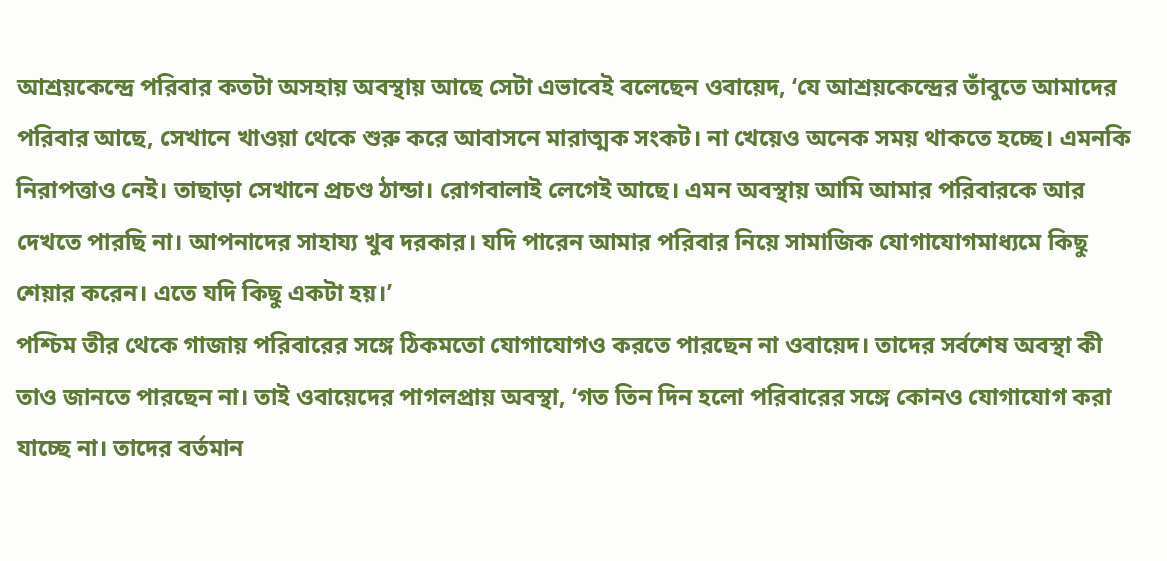আশ্রয়কেন্দ্রে পরিবার কতটা অসহায় অবস্থায় আছে সেটা এভাবেই বলেছেন ওবায়েদ, ‘যে আশ্রয়কেন্দ্রের তাঁবুতে আমাদের পরিবার আছে, সেখানে খাওয়া থেকে শুরু করে আবাসনে মারাত্মক সংকট। না খেয়েও অনেক সময় থাকতে হচ্ছে। এমনকি নিরাপত্তাও নেই। তাছাড়া সেখানে প্রচণ্ড ঠান্ডা। রোগবালাই লেগেই আছে। এমন অবস্থায় আমি আমার পরিবারকে আর দেখতে পারছি না। আপনাদের সাহায্য খুব দরকার। যদি পারেন আমার পরিবার নিয়ে সামাজিক যোগাযোগমাধ্যমে কিছু শেয়ার করেন। এতে যদি কিছু একটা হয়।’
পশ্চিম তীর থেকে গাজায় পরিবারের সঙ্গে ঠিকমতো যোগাযোগও করতে পারছেন না ওবায়েদ। তাদের সর্বশেষ অবস্থা কী তাও জানতে পারছেন না। তাই ওবায়েদের পাগলপ্রায় অবস্থা, ‘গত তিন দিন হলো পরিবারের সঙ্গে কোনও যোগাযোগ করা যাচ্ছে না। তাদের বর্তমান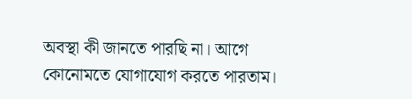অবস্থা কী জানতে পারছি না। আগে কোনোমতে যোগাযোগ করতে পারতাম।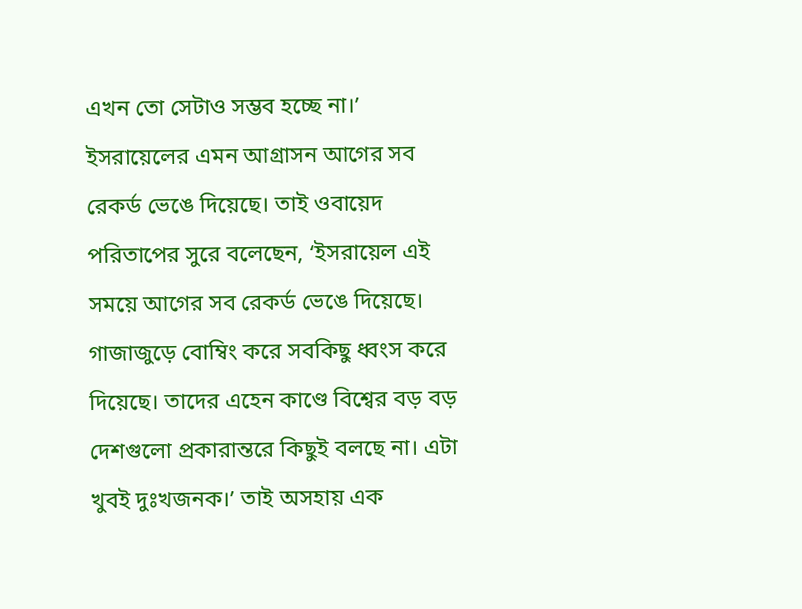এখন তো সেটাও সম্ভব হচ্ছে না।’
ইসরায়েলের এমন আগ্রাসন আগের সব রেকর্ড ভেঙে দিয়েছে। তাই ওবায়েদ পরিতাপের সুরে বলেছেন, ‘ইসরায়েল এই সময়ে আগের সব রেকর্ড ভেঙে দিয়েছে। গাজাজুড়ে বোম্বিং করে সবকিছু ধ্বংস করে দিয়েছে। তাদের এহেন কাণ্ডে বিশ্বের বড় বড় দেশগুলো প্রকারান্তরে কিছুই বলছে না। এটা খুবই দুঃখজনক।’ তাই অসহায় এক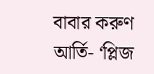বাবার করুণ আর্তি- ‘প্লিজ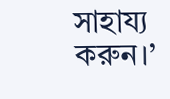সাহায্য করুন।’